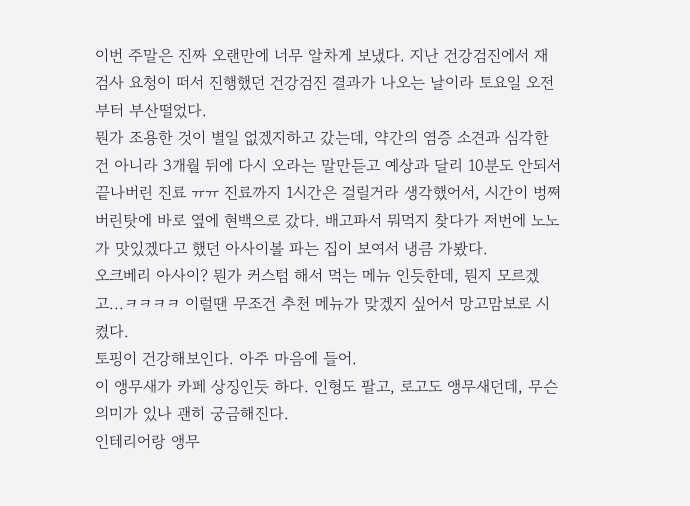이번 주말은 진짜 오랜만에 너무 알차게 보냈다. 지난 건강검진에서 재검사 요청이 떠서 진행했던 건강검진 결과가 나오는 날이라 토요일 오전부터 부산떨었다.
뭔가 조용한 것이 별일 없겠지하고 갔는데, 약간의 염증 소견과 심각한건 아니라 3개월 뒤에 다시 오라는 말만듣고 예상과 달리 10분도 안되서 끝나버린 진료 ㅠㅠ 진료까지 1시간은 걸릴거라 생각했어서, 시간이 벙쪄버린탓에 바로 옆에 현백으로 갔다. 배고파서 뭐먹지 찾다가 저번에 노노가 맛있겠다고 했던 아사이볼 파는 집이 보여서 냉큼 가봤다.
오크베리 아사이? 뭔가 커스텀 해서 먹는 메뉴 인듯한데, 뭔지 모르겠고...ㅋㅋㅋㅋ 이럴땐 무조건 추천 메뉴가 맞겠지 싶어서 망고맘보로 시켰다.
토핑이 건강해보인다. 아주 마음에 들어.
이 앵무새가 카페 상징인듯 하다. 인형도 팔고, 로고도 앵무새던데, 무슨 의미가 있나 괜히 궁금해진다.
인테리어랑 앵무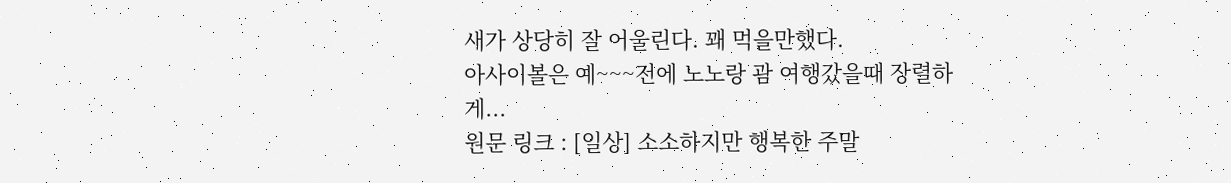새가 상당히 잘 어울린다. 꽤 먹을만했다.
아사이볼은 예~~~전에 노노랑 괌 여행갔을때 장렬하게...
원문 링크 : [일상] 소소하지만 행복한 주말